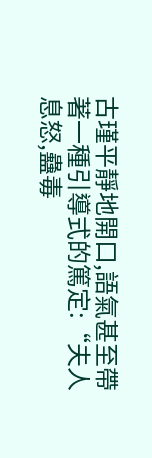古瑾平靜地開口,語氣甚至帶著一種引導式的篤定:“夫人息怒,蠱毒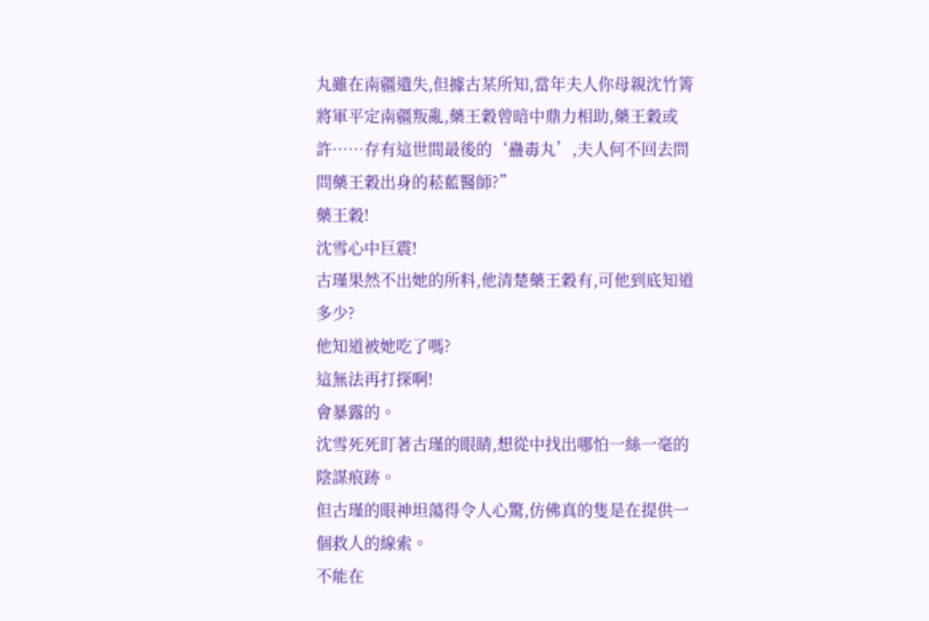丸雖在南疆遺失,但據古某所知,當年夫人你母親沈竹箐將軍平定南疆叛亂,藥王穀曾暗中鼎力相助,藥王穀或許……存有這世間最後的‘蠱毒丸’,夫人何不回去問問藥王穀出身的菘藍醫師?”
藥王穀!
沈雪心中巨震!
古瑾果然不出她的所料,他清楚藥王穀有,可他到底知道多少?
他知道被她吃了嗎?
這無法再打探啊!
會暴露的。
沈雪死死盯著古瑾的眼睛,想從中找出哪怕一絲一毫的陰謀痕跡。
但古瑾的眼神坦蕩得令人心驚,仿佛真的隻是在提供一個救人的線索。
不能在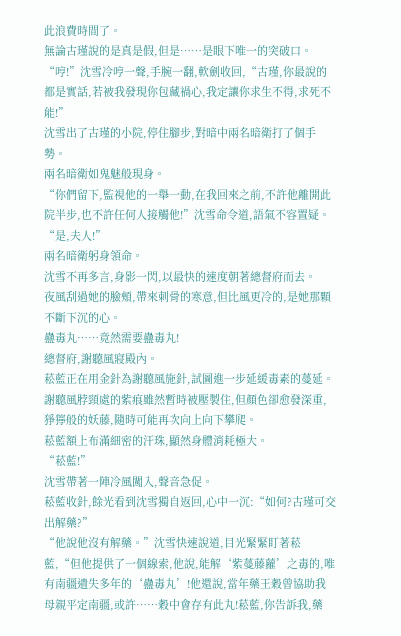此浪費時間了。
無論古瑾說的是真是假,但是……是眼下唯一的突破口。
“哼!”沈雪冷哼一聲,手腕一翻,軟劍收回,“古瑾,你最說的都是實話,若被我發現你包藏禍心,我定讓你求生不得,求死不能!”
沈雪出了古瑾的小院,停住腳步,對暗中兩名暗衛打了個手勢。
兩名暗衛如鬼魅般現身。
“你們留下,監視他的一舉一動,在我回來之前,不許他離開此院半步,也不許任何人接觸他!”沈雪命令道,語氣不容置疑。
“是,夫人!”
兩名暗衛躬身領命。
沈雪不再多言,身影一閃,以最快的速度朝著總督府而去。
夜風刮過她的臉頰,帶來刺骨的寒意,但比風更冷的,是她那顆不斷下沉的心。
蠱毒丸……竟然需要蠱毒丸!
總督府,謝聽風寢殿內。
菘藍正在用金針為謝聽風施針,試圖進一步延緩毒素的蔓延。
謝聽風脖頸處的紫痕雖然暫時被壓製住,但顏色卻愈發深重,猙獰般的妖藤,隨時可能再次向上向下攀爬。
菘藍額上布滿細密的汗珠,顯然身體消耗極大。
“菘藍!”
沈雪帶著一陣冷風闖入,聲音急促。
菘藍收針,餘光看到沈雪獨自返回,心中一沉:“如何?古瑾可交出解藥?”
“他說他沒有解藥。”沈雪快速說道,目光緊緊盯著菘藍,“但他提供了一個線索,他說,能解‘紫蔓藤蘿’之毒的,唯有南疆遺失多年的‘蠱毒丸’!他還說,當年藥王穀曾協助我母親平定南疆,或許……穀中會存有此丸!菘藍,你告訴我,藥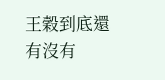王穀到底還有沒有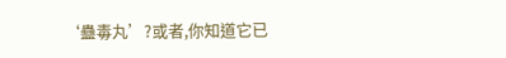‘蠱毒丸’?或者,你知道它已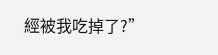經被我吃掉了?”